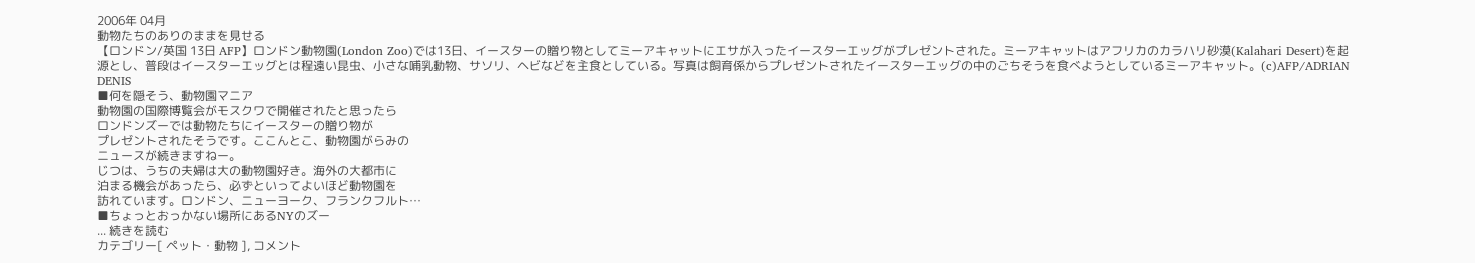2006年 04月
動物たちのありのままを見せる
【ロンドン/英国 13日 AFP】ロンドン動物園(London Zoo)では13日、イースターの贈り物としてミーアキャットにエサが入ったイースターエッグがプレゼントされた。ミーアキャットはアフリカのカラハリ砂漠(Kalahari Desert)を起源とし、普段はイースターエッグとは程遠い昆虫、小さな哺乳動物、サソリ、ヘビなどを主食としている。写真は飼育係からプレゼントされたイースターエッグの中のごちそうを食べようとしているミーアキャット。(c)AFP/ADRIAN DENIS
■何を隠そう、動物園マニア
動物園の国際博覧会がモスクワで開催されたと思ったら
ロンドンズーでは動物たちにイースターの贈り物が
プレゼントされたそうです。ここんとこ、動物園がらみの
ニュースが続きますねー。
じつは、うちの夫婦は大の動物園好き。海外の大都市に
泊まる機会があったら、必ずといってよいほど動物園を
訪れています。ロンドン、ニューヨーク、フランクフルト…
■ちょっとおっかない場所にあるNYのズー
... 続きを読む
カテゴリー[ ペット・動物 ], コメント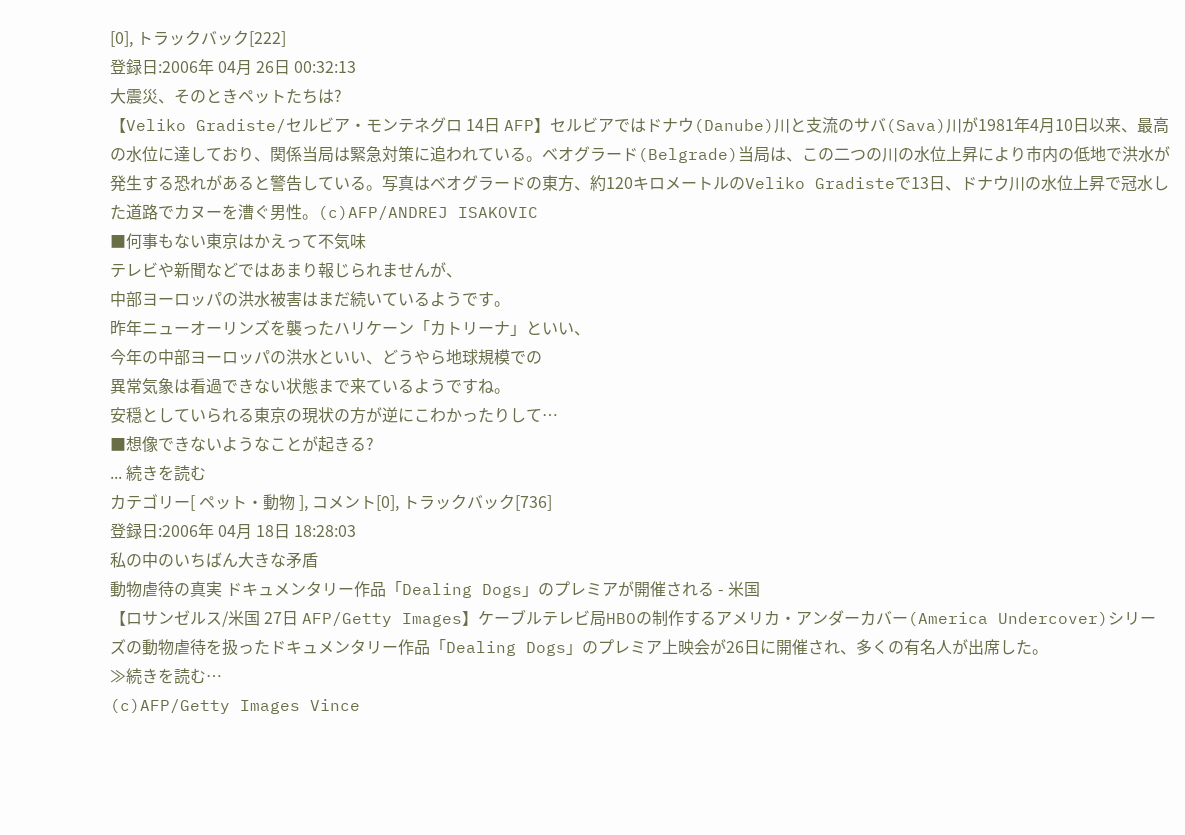[0], トラックバック[222]
登録日:2006年 04月 26日 00:32:13
大震災、そのときペットたちは?
【Veliko Gradiste/セルビア・モンテネグロ 14日 AFP】セルビアではドナウ(Danube)川と支流のサバ(Sava)川が1981年4月10日以来、最高の水位に達しており、関係当局は緊急対策に追われている。ベオグラード(Belgrade)当局は、この二つの川の水位上昇により市内の低地で洪水が発生する恐れがあると警告している。写真はベオグラードの東方、約120キロメートルのVeliko Gradisteで13日、ドナウ川の水位上昇で冠水した道路でカヌーを漕ぐ男性。(c)AFP/ANDREJ ISAKOVIC
■何事もない東京はかえって不気味
テレビや新聞などではあまり報じられませんが、
中部ヨーロッパの洪水被害はまだ続いているようです。
昨年ニューオーリンズを襲ったハリケーン「カトリーナ」といい、
今年の中部ヨーロッパの洪水といい、どうやら地球規模での
異常気象は看過できない状態まで来ているようですね。
安穏としていられる東京の現状の方が逆にこわかったりして…
■想像できないようなことが起きる?
... 続きを読む
カテゴリー[ ペット・動物 ], コメント[0], トラックバック[736]
登録日:2006年 04月 18日 18:28:03
私の中のいちばん大きな矛盾
動物虐待の真実 ドキュメンタリー作品「Dealing Dogs」のプレミアが開催される - 米国
【ロサンゼルス/米国 27日 AFP/Getty Images】ケーブルテレビ局HBOの制作するアメリカ・アンダーカバー(America Undercover)シリーズの動物虐待を扱ったドキュメンタリー作品「Dealing Dogs」のプレミア上映会が26日に開催され、多くの有名人が出席した。
≫続きを読む…
(c)AFP/Getty Images Vince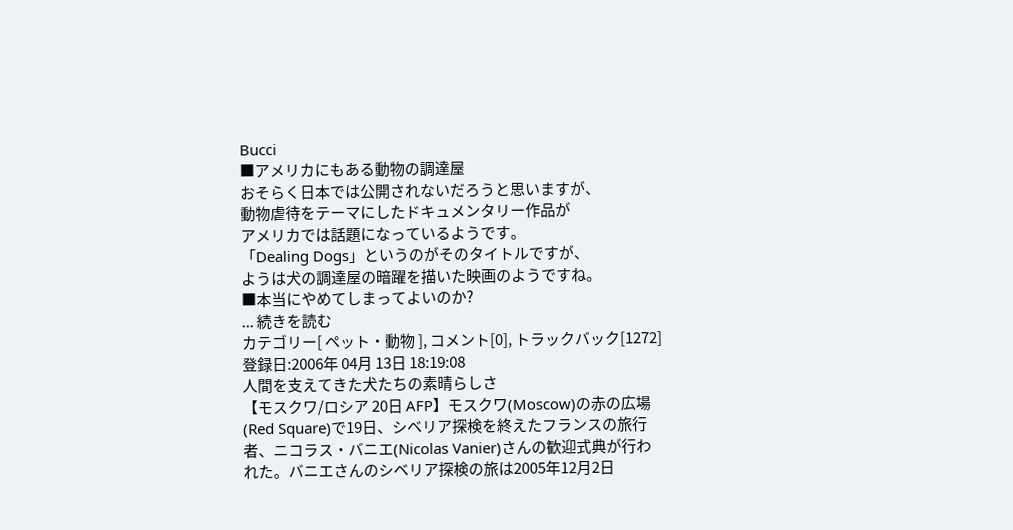Bucci
■アメリカにもある動物の調達屋
おそらく日本では公開されないだろうと思いますが、
動物虐待をテーマにしたドキュメンタリー作品が
アメリカでは話題になっているようです。
「Dealing Dogs」というのがそのタイトルですが、
ようは犬の調達屋の暗躍を描いた映画のようですね。
■本当にやめてしまってよいのか?
... 続きを読む
カテゴリー[ ペット・動物 ], コメント[0], トラックバック[1272]
登録日:2006年 04月 13日 18:19:08
人間を支えてきた犬たちの素晴らしさ
【モスクワ/ロシア 20日 AFP】モスクワ(Moscow)の赤の広場(Red Square)で19日、シベリア探検を終えたフランスの旅行者、ニコラス・バニエ(Nicolas Vanier)さんの歓迎式典が行われた。バニエさんのシベリア探検の旅は2005年12月2日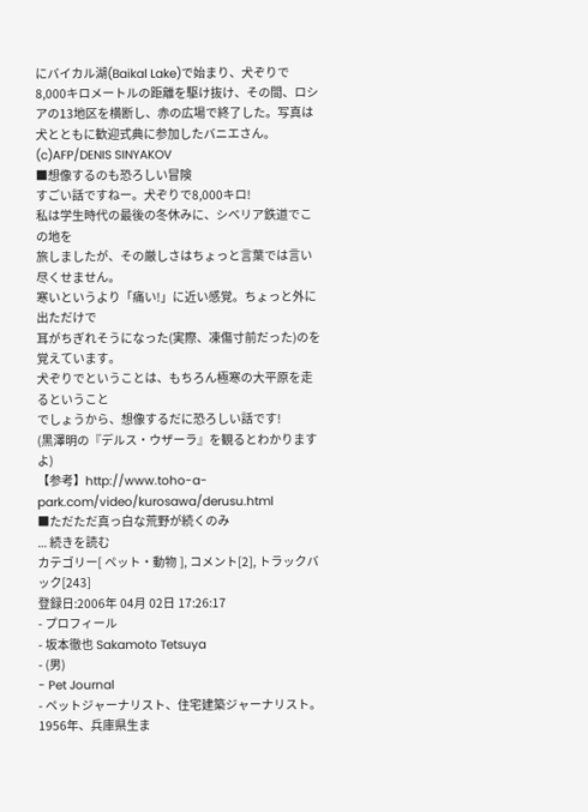にバイカル湖(Baikal Lake)で始まり、犬ぞりで8,000キロメートルの距離を駆け抜け、その間、ロシアの13地区を横断し、赤の広場で終了した。写真は犬とともに歓迎式典に参加したバニエさん。(c)AFP/DENIS SINYAKOV
■想像するのも恐ろしい冒険
すごい話ですねー。犬ぞりで8,000キロ!
私は学生時代の最後の冬休みに、シベリア鉄道でこの地を
旅しましたが、その厳しさはちょっと言葉では言い尽くせません。
寒いというより「痛い!」に近い感覚。ちょっと外に出ただけで
耳がちぎれそうになった(実際、凍傷寸前だった)のを覚えています。
犬ぞりでということは、もちろん極寒の大平原を走るということ
でしょうから、想像するだに恐ろしい話です!
(黒澤明の『デルス・ウザーラ』を観るとわかりますよ)
【参考】http://www.toho-a-park.com/video/kurosawa/derusu.html
■ただただ真っ白な荒野が続くのみ
... 続きを読む
カテゴリー[ ペット・動物 ], コメント[2], トラックバック[243]
登録日:2006年 04月 02日 17:26:17
- プロフィール
- 坂本徹也 Sakamoto Tetsuya
- (男)
- Pet Journal
- ペットジャーナリスト、住宅建築ジャーナリスト。1956年、兵庫県生ま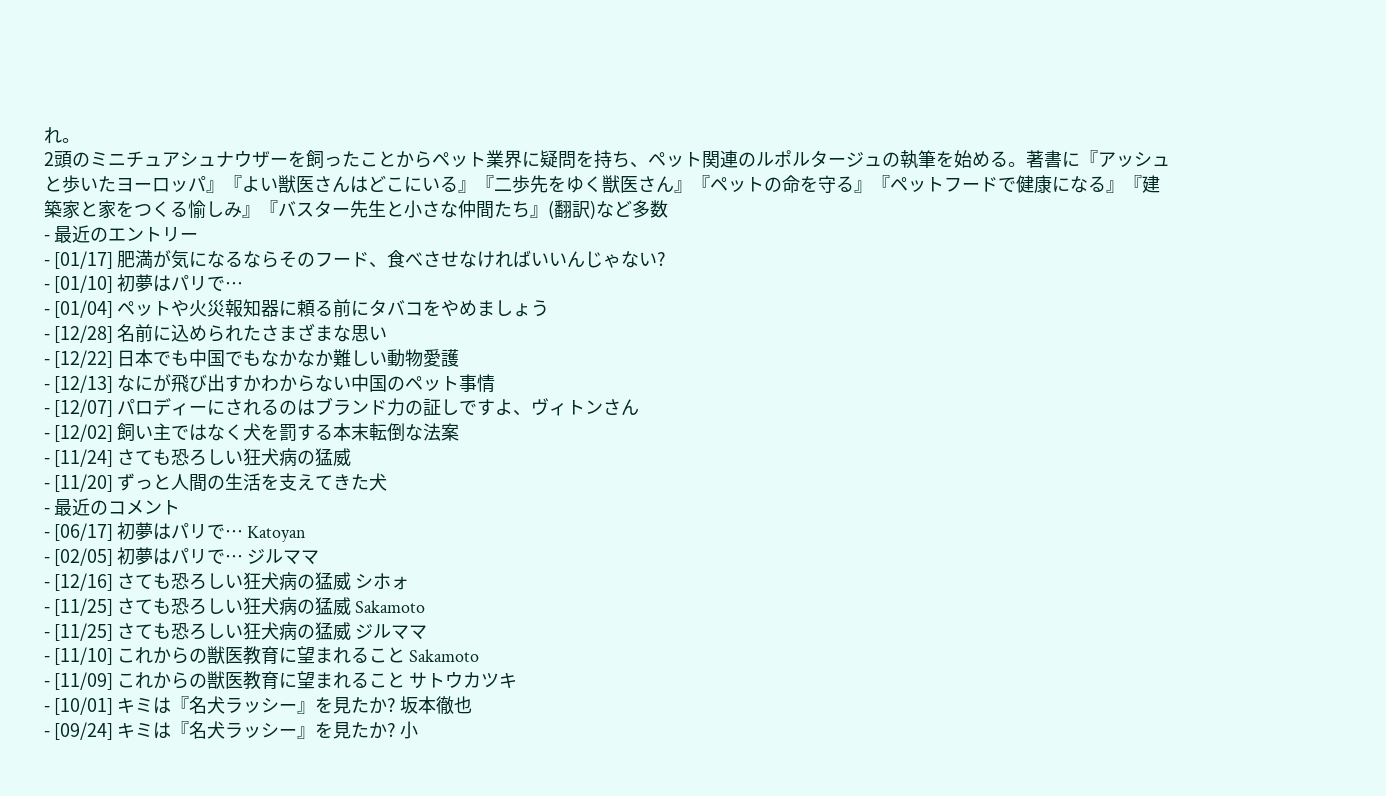れ。
2頭のミニチュアシュナウザーを飼ったことからペット業界に疑問を持ち、ペット関連のルポルタージュの執筆を始める。著書に『アッシュと歩いたヨーロッパ』『よい獣医さんはどこにいる』『二歩先をゆく獣医さん』『ペットの命を守る』『ペットフードで健康になる』『建築家と家をつくる愉しみ』『バスター先生と小さな仲間たち』(翻訳)など多数
- 最近のエントリー
- [01/17] 肥満が気になるならそのフード、食べさせなければいいんじゃない?
- [01/10] 初夢はパリで…
- [01/04] ペットや火災報知器に頼る前にタバコをやめましょう
- [12/28] 名前に込められたさまざまな思い
- [12/22] 日本でも中国でもなかなか難しい動物愛護
- [12/13] なにが飛び出すかわからない中国のペット事情
- [12/07] パロディーにされるのはブランド力の証しですよ、ヴィトンさん
- [12/02] 飼い主ではなく犬を罰する本末転倒な法案
- [11/24] さても恐ろしい狂犬病の猛威
- [11/20] ずっと人間の生活を支えてきた犬
- 最近のコメント
- [06/17] 初夢はパリで… Katoyan
- [02/05] 初夢はパリで… ジルママ
- [12/16] さても恐ろしい狂犬病の猛威 シホォ
- [11/25] さても恐ろしい狂犬病の猛威 Sakamoto
- [11/25] さても恐ろしい狂犬病の猛威 ジルママ
- [11/10] これからの獣医教育に望まれること Sakamoto
- [11/09] これからの獣医教育に望まれること サトウカツキ
- [10/01] キミは『名犬ラッシー』を見たか? 坂本徹也
- [09/24] キミは『名犬ラッシー』を見たか? 小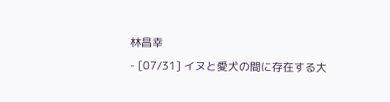林昌幸
- [07/31] イヌと愛犬の間に存在する大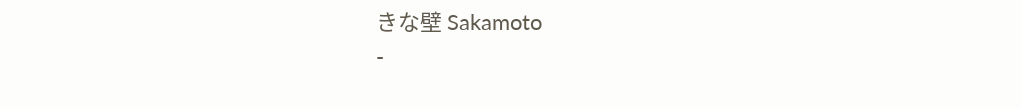きな壁 Sakamoto
-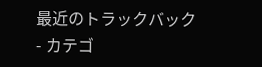最近のトラックバック
- カテゴ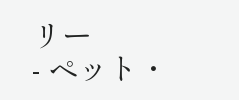リー
- ペット・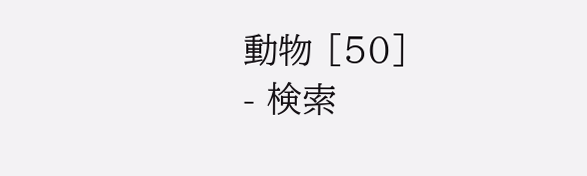動物 [50]
- 検索